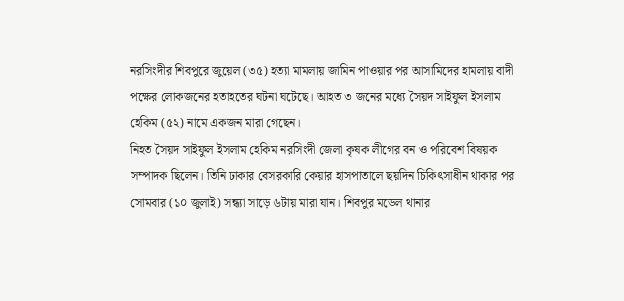নরসিংদীর শিবপুরে জুয়েল (৩৫) হত্যা মামলায় জামিন পাওয়ার পর আসামিদের হামলায় বাদী পক্ষের লোকজনের হতাহতের ঘটনা ঘটেছে। আহত ৩ জনের মধ্যে সৈয়দ সাইফুল ইসলাম হেকিম (৫২) নামে একজন মারা গেছেন।
নিহত সৈয়দ সাইফুল ইসলাম হেকিম নরসিংদী জেলা কৃষক লীগের বন ও পরিবেশ বিষয়ক সম্পাদক ছিলেন। তিনি ঢাকার বেসরকারি কেয়ার হাসপাতালে ছয়দিন চিকিৎসাধীন থাকার পর সোমবার (১০ জুলাই) সন্ধ্যা সাড়ে ৬টায় মারা যান। শিবপুর মডেল থানার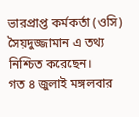ভারপ্রাপ্ত কর্মকর্তা (ওসি) সৈয়দুজ্জামান এ তথ্য নিশ্চিত করেছেন।
গত ৪ জুলাই মঙ্গলবার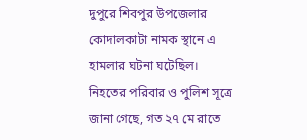দুপুরে শিবপুর উপজেলার কোদালকাটা নামক স্থানে এ হামলার ঘটনা ঘটেছিল।
নিহতের পরিবার ও পুলিশ সূত্রে জানা গেছে, গত ২৭ মে রাতে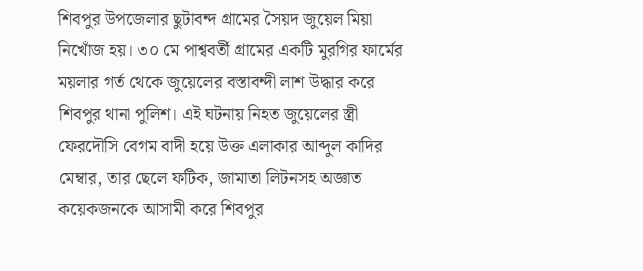শিবপুর উপজেলার ছুটাবন্দ গ্রামের সৈয়দ জুয়েল মিয়া নিখোঁজ হয়। ৩০ মে পাশ্ববর্তী গ্রামের একটি মুরগির ফার্মের ময়লার গর্ত থেকে জুয়েলের বস্তাবন্দী লাশ উদ্ধার করে শিবপুর থানা পুলিশ। এই ঘটনায় নিহত জুয়েলের স্ত্রী ফেরদৌসি বেগম বাদী হয়ে উক্ত এলাকার আব্দুল কাদির মেম্বার, তার ছেলে ফটিক, জামাতা লিটনসহ অজ্ঞাত কয়েকজনকে আসামী করে শিবপুর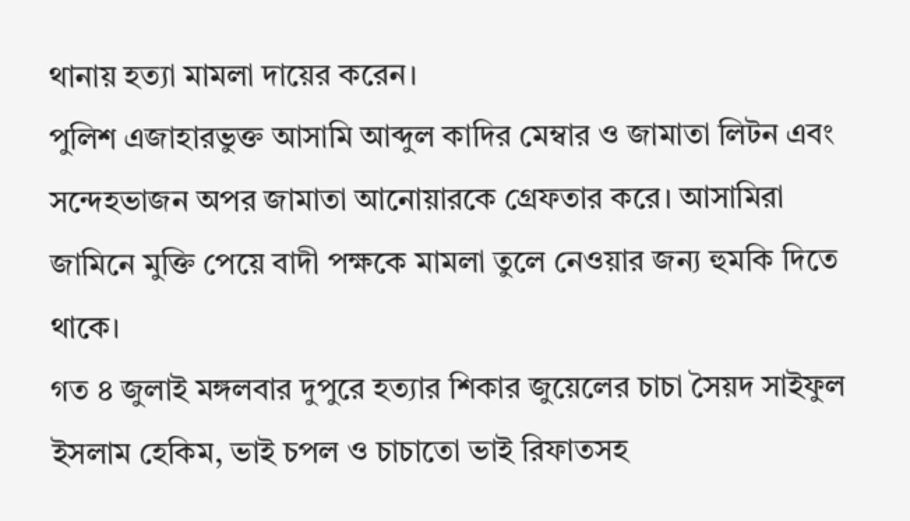থানায় হত্যা মামলা দায়ের করেন।
পুলিশ এজাহারভুক্ত আসামি আব্দুল কাদির মেম্বার ও জামাতা লিটন এবং সন্দেহভাজন অপর জামাতা আনোয়ারকে গ্রেফতার করে। আসামিরা জামিনে মুক্তি পেয়ে বাদী পক্ষকে মামলা তুলে নেওয়ার জন্য হুমকি দিতে থাকে।
গত ৪ জুলাই মঙ্গলবার দুপুরে হত্যার শিকার জুয়েলের চাচা সৈয়দ সাইফুল ইসলাম হেকিম, ভাই চপল ও চাচাতো ভাই রিফাতসহ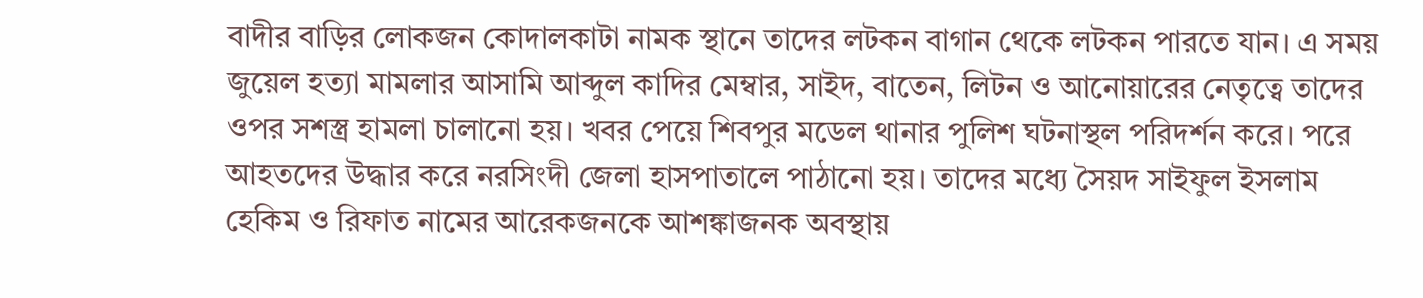বাদীর বাড়ির লোকজন কোদালকাটা নামক স্থানে তাদের লটকন বাগান থেকে লটকন পারতে যান। এ সময় জুয়েল হত্যা মামলার আসামি আব্দুল কাদির মেম্বার, সাইদ, বাতেন, লিটন ও আনোয়ারের নেতৃত্বে তাদের ওপর সশস্ত্র হামলা চালানো হয়। খবর পেয়ে শিবপুর মডেল থানার পুলিশ ঘটনাস্থল পরিদর্শন করে। পরে আহতদের উদ্ধার করে নরসিংদী জেলা হাসপাতালে পাঠানো হয়। তাদের মধ্যে সৈয়দ সাইফুল ইসলাম হেকিম ও রিফাত নামের আরেকজনকে আশঙ্কাজনক অবস্থায়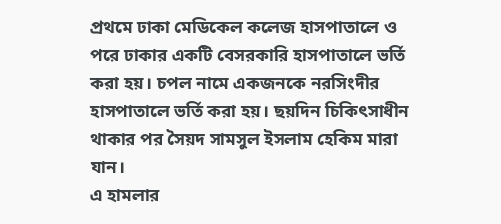প্রথমে ঢাকা মেডিকেল কলেজ হাসপাতালে ও পরে ঢাকার একটি বেসরকারি হাসপাতালে ভর্তি করা হয়। চপল নামে একজনকে নরসিংদীর হাসপাতালে ভর্তি করা হয়। ছয়দিন চিকিৎসাধীন থাকার পর সৈয়দ সামসুল ইসলাম হেকিম মারা যান।
এ হামলার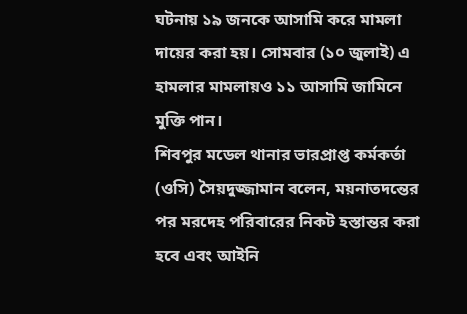ঘটনায় ১৯ জনকে আসামি করে মামলা দায়ের করা হয়। সোমবার (১০ জুলাই) এ হামলার মামলায়ও ১১ আসামি জামিনে মুক্তি পান।
শিবপুর মডেল থানার ভারপ্রাপ্ত কর্মকর্তা (ওসি) সৈয়দুজ্জামান বলেন, ময়নাতদন্তের পর মরদেহ পরিবারের নিকট হস্তান্তর করা হবে এবং আইনি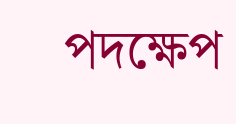পদক্ষেপ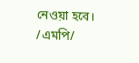নেওয়া হবে।
/এমপি/